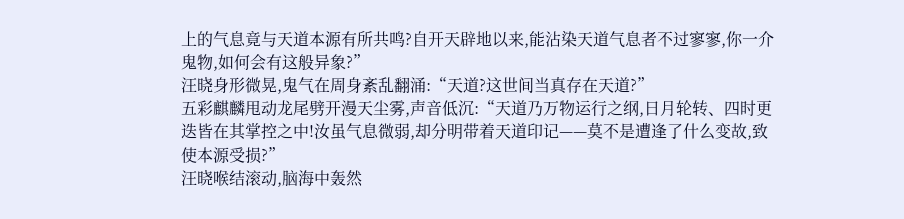上的气息竟与天道本源有所共鸣?自开天辟地以来,能沾染天道气息者不过寥寥,你一介鬼物,如何会有这般异象?”
汪晓身形微晃,鬼气在周身紊乱翻涌:“天道?这世间当真存在天道?”
五彩麒麟甩动龙尾劈开漫天尘雾,声音低沉:“天道乃万物运行之纲,日月轮转、四时更迭皆在其掌控之中!汝虽气息微弱,却分明带着天道印记——莫不是遭逢了什么变故,致使本源受损?”
汪晓喉结滚动,脑海中轰然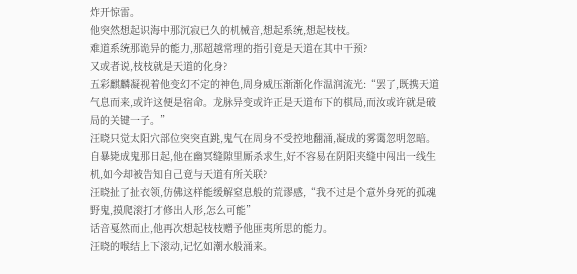炸开惊雷。
他突然想起识海中那沉寂已久的机械音,想起系统,想起枝枝。
难道系统那诡异的能力,那超越常理的指引竟是天道在其中干预?
又或者说,枝枝就是天道的化身?
五彩麒麟凝视着他变幻不定的神色,周身威压渐渐化作温润流光:“罢了,既携天道气息而来,或许这便是宿命。龙脉异变或许正是天道布下的棋局,而汝或许就是破局的关键一子。”
汪晓只觉太阳穴部位突突直跳,鬼气在周身不受控地翻涌,凝成的雾霭忽明忽暗。
自暴毙成鬼那日起,他在幽冥缝隙里厮杀求生,好不容易在阴阳夹缝中闯出一线生机,如今却被告知自己竟与天道有所关联?
汪晓扯了扯衣领,仿佛这样能缓解窒息般的荒谬感,“我不过是个意外身死的孤魂野鬼,摸爬滚打才修出人形,怎么可能”
话音戛然而止,他再次想起枝枝赠予他匪夷所思的能力。
汪晓的喉结上下滚动,记忆如潮水般涌来。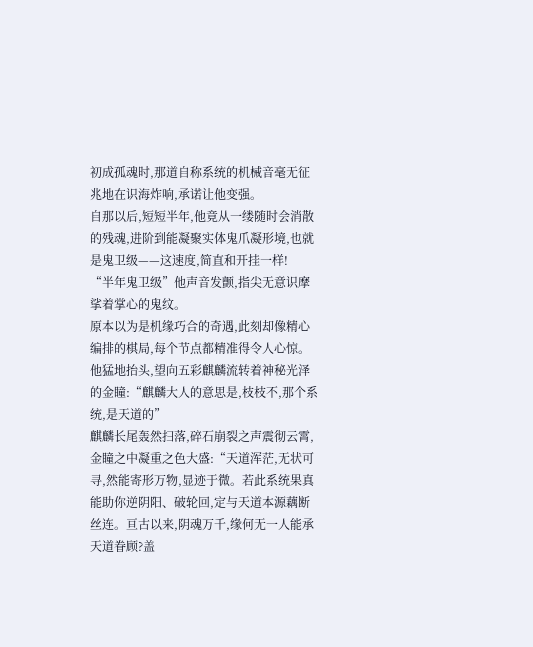初成孤魂时,那道自称系统的机械音毫无征兆地在识海炸响,承诺让他变强。
自那以后,短短半年,他竟从一缕随时会消散的残魂,进阶到能凝聚实体鬼爪凝形境,也就是鬼卫级——这速度,简直和开挂一样!
“半年鬼卫级”他声音发颤,指尖无意识摩挲着掌心的鬼纹。
原本以为是机缘巧合的奇遇,此刻却像精心编排的棋局,每个节点都精准得令人心惊。
他猛地抬头,望向五彩麒麟流转着神秘光泽的金瞳:“麒麟大人的意思是,枝枝不,那个系统,是天道的”
麒麟长尾轰然扫落,碎石崩裂之声震彻云霄,金瞳之中凝重之色大盛:“天道浑茫,无状可寻,然能寄形万物,显迹于微。若此系统果真能助你逆阴阳、破轮回,定与天道本源藕断丝连。亘古以来,阴魂万千,缘何无一人能承天道眷顾?盖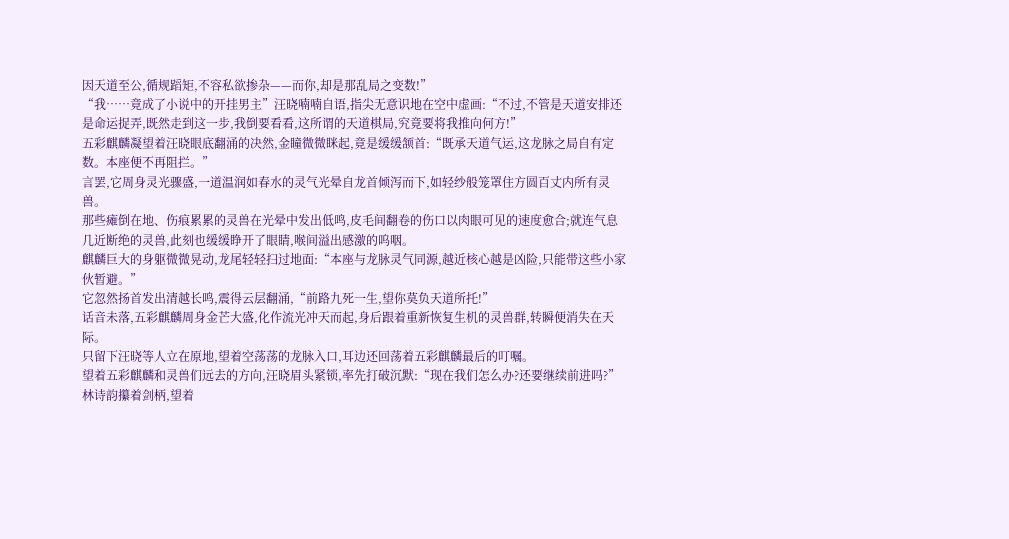因天道至公,循规蹈矩,不容私欲掺杂——而你,却是那乱局之变数!”
“我……竟成了小说中的开挂男主”汪晓喃喃自语,指尖无意识地在空中虚画:“不过,不管是天道安排还是命运捉弄,既然走到这一步,我倒要看看,这所谓的天道棋局,究竟要将我推向何方!”
五彩麒麟凝望着汪晓眼底翻涌的决然,金瞳微微眯起,竟是缓缓颔首:“既承天道气运,这龙脉之局自有定数。本座便不再阻拦。”
言罢,它周身灵光骤盛,一道温润如春水的灵气光晕自龙首倾泻而下,如轻纱般笼罩住方圆百丈内所有灵兽。
那些瘫倒在地、伤痕累累的灵兽在光晕中发出低鸣,皮毛间翻卷的伤口以肉眼可见的速度愈合;就连气息几近断绝的灵兽,此刻也缓缓睁开了眼睛,喉间溢出感激的呜咽。
麒麟巨大的身躯微微晃动,龙尾轻轻扫过地面:“本座与龙脉灵气同源,越近核心越是凶险,只能带这些小家伙暂避。”
它忽然扬首发出清越长鸣,震得云层翻涌,“前路九死一生,望你莫负天道所托!”
话音未落,五彩麒麟周身金芒大盛,化作流光冲天而起,身后跟着重新恢复生机的灵兽群,转瞬便消失在天际。
只留下汪晓等人立在原地,望着空荡荡的龙脉入口,耳边还回荡着五彩麒麟最后的叮嘱。
望着五彩麒麟和灵兽们远去的方向,汪晓眉头紧锁,率先打破沉默:“现在我们怎么办?还要继续前进吗?”
林诗韵攥着剑柄,望着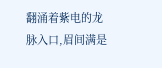翻涌着紫电的龙脉入口,眉间满是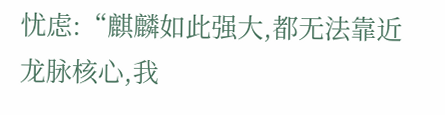忧虑:“麒麟如此强大,都无法靠近龙脉核心,我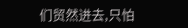们贸然进去,只怕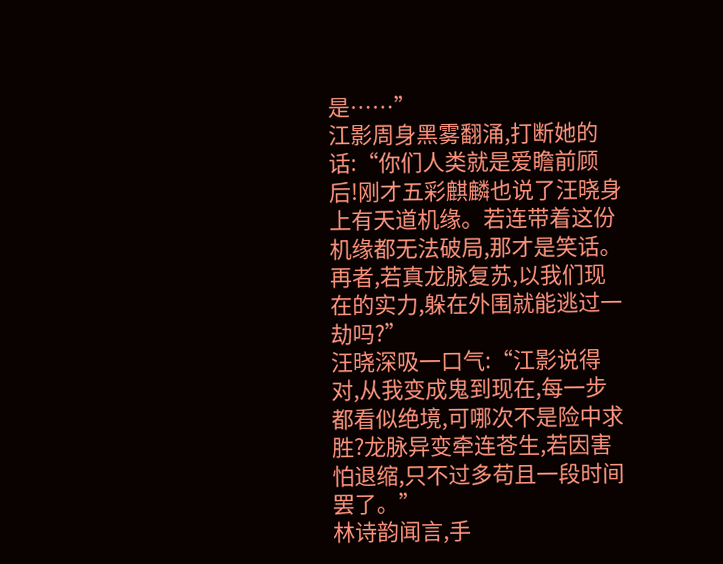是……”
江影周身黑雾翻涌,打断她的话:“你们人类就是爱瞻前顾后!刚才五彩麒麟也说了汪晓身上有天道机缘。若连带着这份机缘都无法破局,那才是笑话。再者,若真龙脉复苏,以我们现在的实力,躲在外围就能逃过一劫吗?”
汪晓深吸一口气:“江影说得对,从我变成鬼到现在,每一步都看似绝境,可哪次不是险中求胜?龙脉异变牵连苍生,若因害怕退缩,只不过多苟且一段时间罢了。”
林诗韵闻言,手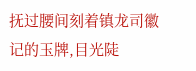抚过腰间刻着镇龙司徽记的玉牌,目光陡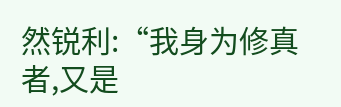然锐利:“我身为修真者,又是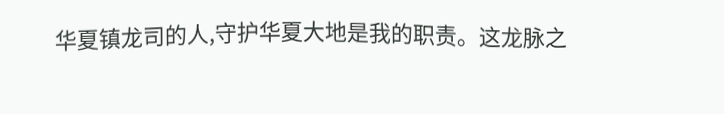华夏镇龙司的人,守护华夏大地是我的职责。这龙脉之